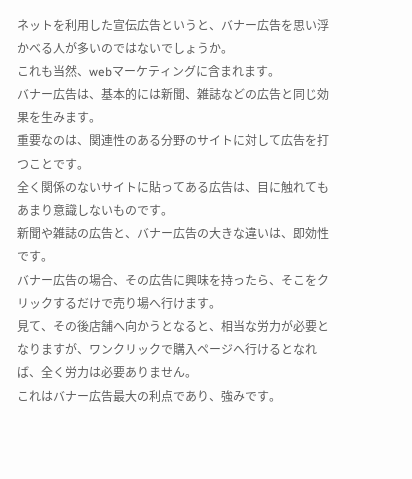ネットを利用した宣伝広告というと、バナー広告を思い浮かべる人が多いのではないでしょうか。
これも当然、webマーケティングに含まれます。
バナー広告は、基本的には新聞、雑誌などの広告と同じ効果を生みます。
重要なのは、関連性のある分野のサイトに対して広告を打つことです。
全く関係のないサイトに貼ってある広告は、目に触れてもあまり意識しないものです。
新聞や雑誌の広告と、バナー広告の大きな違いは、即効性です。
バナー広告の場合、その広告に興味を持ったら、そこをクリックするだけで売り場へ行けます。
見て、その後店舗へ向かうとなると、相当な労力が必要となりますが、ワンクリックで購入ページへ行けるとなれば、全く労力は必要ありません。
これはバナー広告最大の利点であり、強みです。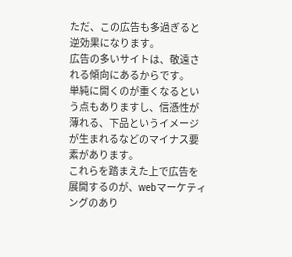ただ、この広告も多過ぎると逆効果になります。
広告の多いサイトは、敬遠される傾向にあるからです。
単純に開くのが重くなるという点もありますし、信憑性が薄れる、下品というイメージが生まれるなどのマイナス要素があります。
これらを踏まえた上で広告を展開するのが、webマーケティングのあり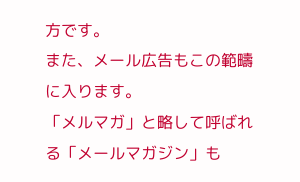方です。
また、メール広告もこの範疇に入ります。
「メルマガ」と略して呼ばれる「メールマガジン」も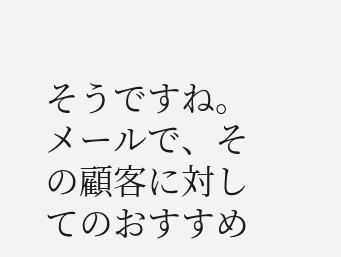そうですね。
メールで、その顧客に対してのおすすめ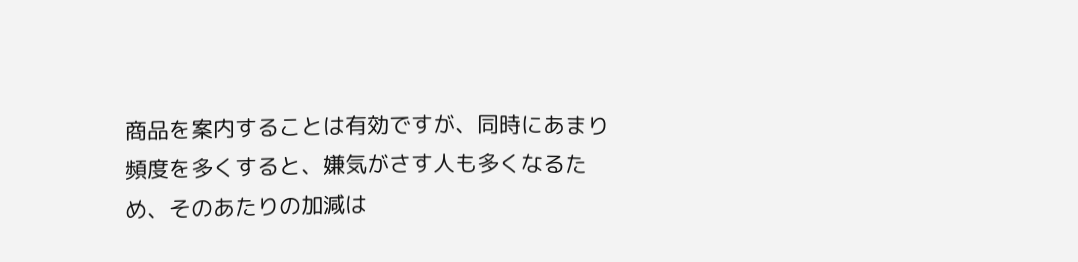商品を案内することは有効ですが、同時にあまり頻度を多くすると、嫌気がさす人も多くなるため、そのあたりの加減は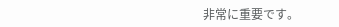非常に重要です。